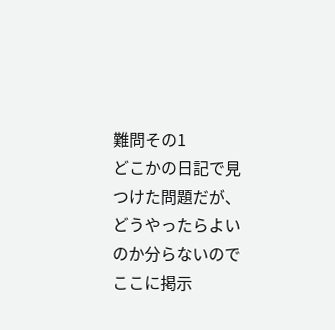難問その1
どこかの日記で見つけた問題だが、どうやったらよいのか分らないのでここに掲示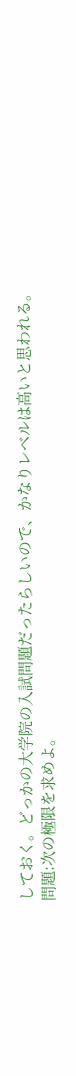しておく。どっかの大学院の入試問題だったらしいので、かなりレベルは高いと思われる。
問題:次の極限を求めよ。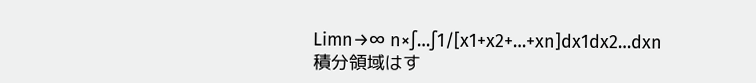Limn→∞ n×∫…∫1/[x1+x2+…+xn]dx1dx2…dxn
積分領域はす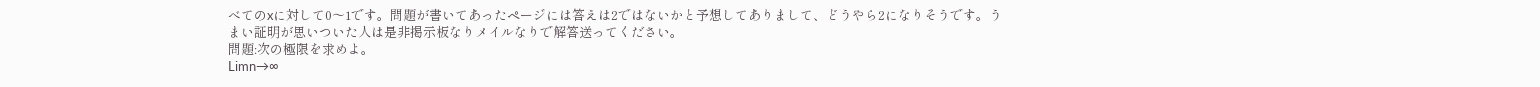べてのxに対して0〜1です。問題が書いてあったページには答えは2ではないかと予想してありまして、どうやら2になりそうです。うまい証明が思いついた人は是非掲示板なりメイルなりで解答送ってください。
問題:次の極限を求めよ。
Limn→∞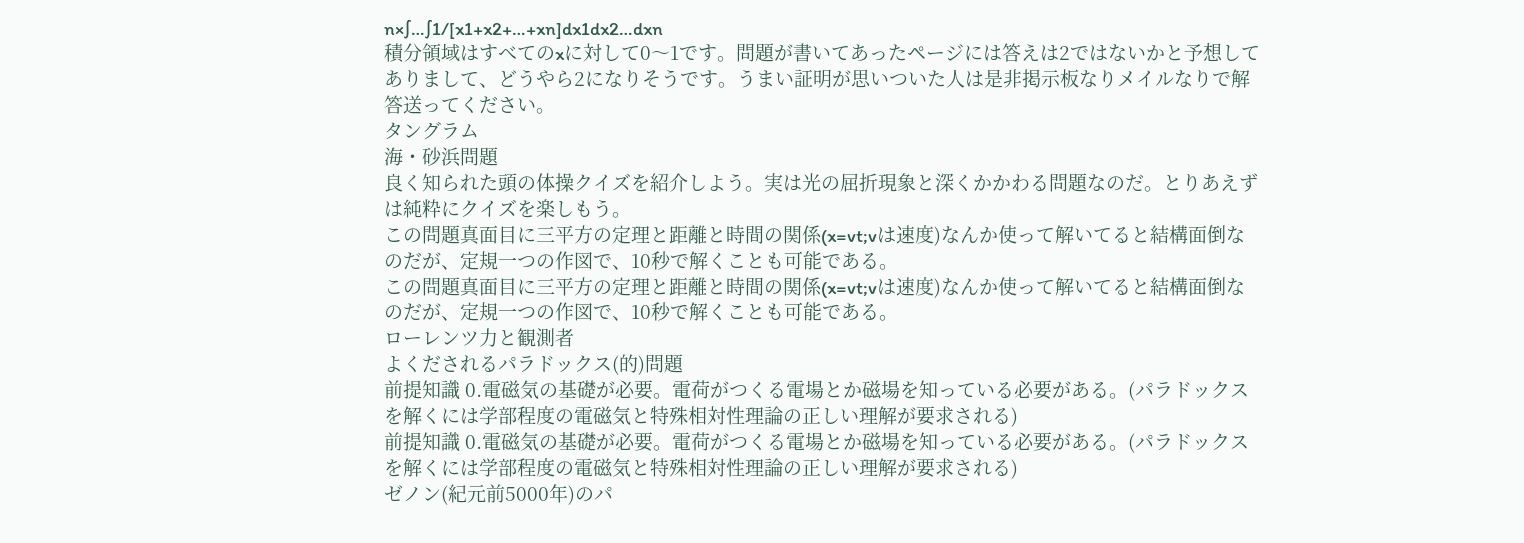n×∫…∫1/[x1+x2+…+xn]dx1dx2…dxn
積分領域はすべてのxに対して0〜1です。問題が書いてあったページには答えは2ではないかと予想してありまして、どうやら2になりそうです。うまい証明が思いついた人は是非掲示板なりメイルなりで解答送ってください。
タングラム
海・砂浜問題
良く知られた頭の体操クイズを紹介しよう。実は光の屈折現象と深くかかわる問題なのだ。とりあえずは純粋にクイズを楽しもう。
この問題真面目に三平方の定理と距離と時間の関係(x=vt;vは速度)なんか使って解いてると結構面倒なのだが、定規一つの作図で、10秒で解くことも可能である。
この問題真面目に三平方の定理と距離と時間の関係(x=vt;vは速度)なんか使って解いてると結構面倒なのだが、定規一つの作図で、10秒で解くことも可能である。
ローレンツ力と観測者
よくだされるパラドックス(的)問題
前提知識 0.電磁気の基礎が必要。電荷がつくる電場とか磁場を知っている必要がある。(パラドックスを解くには学部程度の電磁気と特殊相対性理論の正しい理解が要求される)
前提知識 0.電磁気の基礎が必要。電荷がつくる電場とか磁場を知っている必要がある。(パラドックスを解くには学部程度の電磁気と特殊相対性理論の正しい理解が要求される)
ゼノン(紀元前5000年)のパ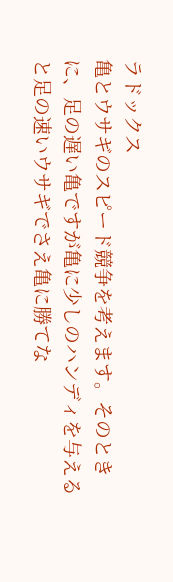ラドックス
亀とウサギのスピード競争を考えます。そのときに、足の遅い亀ですが亀に少しのハンディを与えると足の速いウサギでさえ亀に勝てな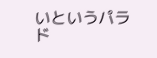いというパラド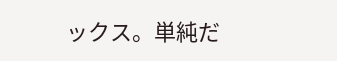ックス。単純だ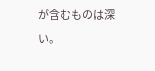が含むものは深い。